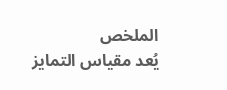الملخص
يُعد مقياس التمايز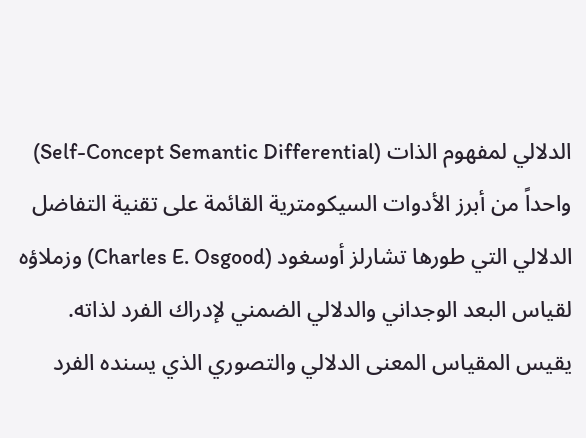الدلالي لمفهوم الذات (Self-Concept Semantic Differential) واحداً من أبرز الأدوات السيكومترية القائمة على تقنية التفاضل الدلالي التي طورها تشارلز أوسغود (Charles E. Osgood) وزملاؤه لقياس البعد الوجداني والدلالي الضمني لإدراك الفرد لذاته. يقيس المقياس المعنى الدلالي والتصوري الذي يسنده الفرد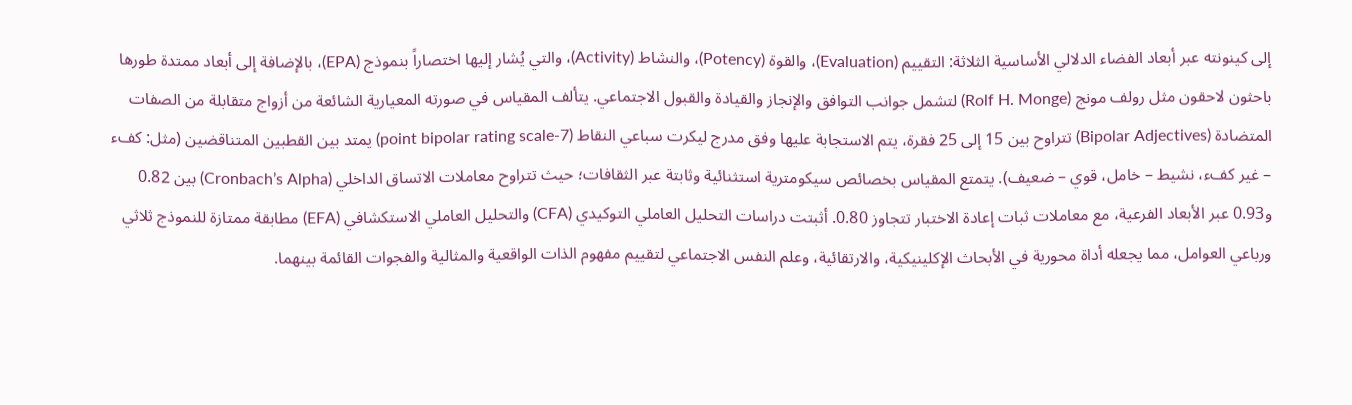إلى كينونته عبر أبعاد الفضاء الدلالي الأساسية الثلاثة: التقييم (Evaluation)، والقوة (Potency)، والنشاط (Activity)، والتي يُشار إليها اختصاراً بنموذج (EPA)، بالإضافة إلى أبعاد ممتدة طورها باحثون لاحقون مثل رولف مونج (Rolf H. Monge) لتشمل جوانب التوافق والإنجاز والقيادة والقبول الاجتماعي. يتألف المقياس في صورته المعيارية الشائعة من أزواج متقابلة من الصفات المتضادة (Bipolar Adjectives) تتراوح بين 15 إلى 25 فقرة، يتم الاستجابة عليها وفق مدرج ليكرت سباعي النقاط (7-point bipolar rating scale) يمتد بين القطبين المتناقضين (مثل: كفء – غير كفء، نشيط – خامل، قوي – ضعيف). يتمتع المقياس بخصائص سيكومترية استثنائية وثابتة عبر الثقافات؛ حيث تتراوح معاملات الاتساق الداخلي (Cronbach’s Alpha) بين 0.82 و0.93 عبر الأبعاد الفرعية، مع معاملات ثبات إعادة الاختبار تتجاوز 0.80. أثبتت دراسات التحليل العاملي التوكيدي (CFA) والتحليل العاملي الاستكشافي (EFA) مطابقة ممتازة للنموذج ثلاثي ورباعي العوامل، مما يجعله أداة محورية في الأبحاث الإكلينيكية، والارتقائية، وعلم النفس الاجتماعي لتقييم مفهوم الذات الواقعية والمثالية والفجوات القائمة بينهما.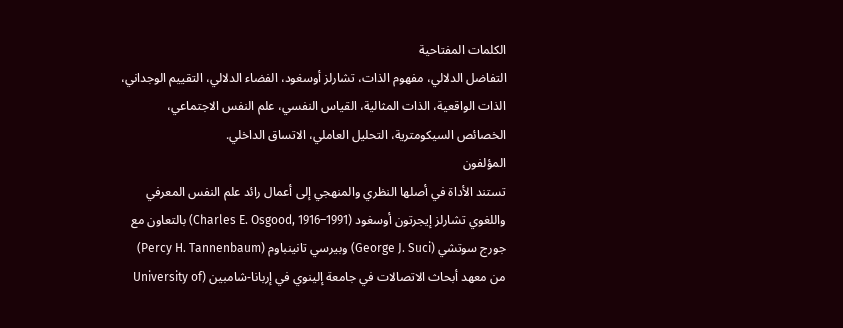الكلمات المفتاحية
التفاضل الدلالي، مفهوم الذات، تشارلز أوسغود، الفضاء الدلالي، التقييم الوجداني، الذات الواقعية، الذات المثالية، القياس النفسي، علم النفس الاجتماعي، الخصائص السيكومترية، التحليل العاملي، الاتساق الداخلي.
المؤلفون
تستند الأداة في أصلها النظري والمنهجي إلى أعمال رائد علم النفس المعرفي واللغوي تشارلز إيجرتون أوسغود (Charles E. Osgood, 1916–1991) بالتعاون مع جورج سوتشي (George J. Suci) وبيرسي تانينباوم (Percy H. Tannenbaum) من معهد أبحاث الاتصالات في جامعة إلينوي في إربانا-شامبين (University of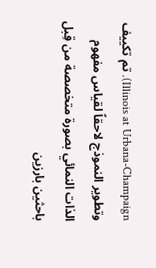Illinois at Urbana-Champaign). تم تكييف وتطوير النموذج لاحقاً لقياس مفهوم الذات النمائي بصورة متخصصة من قِبل باحثين بارزين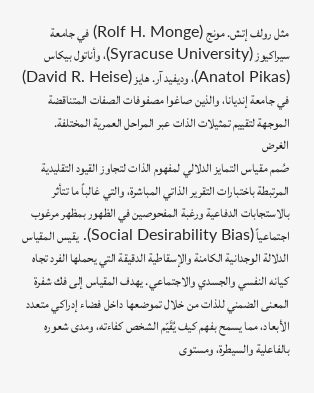مثل رولف إتش. مونج (Rolf H. Monge) في جامعة سيراكيوز (Syracuse University)، وأناتول بيكاس (Anatol Pikas)، وديفيد آر. هايز (David R. Heise) في جامعة إنديانا، والذين صاغوا مصفوفات الصفات المتناقضة الموجهة لتقييم تمثيلات الذات عبر المراحل العمرية المختلفة.
الغرض
صُمم مقياس التمايز الدلالي لمفهوم الذات لتجاوز القيود التقليدية المرتبطة باختبارات التقرير الذاتي المباشرة، والتي غالباً ما تتأثر بالاستجابات الدفاعية ورغبة المفحوصين في الظهور بمظهر مرغوب اجتماعياً (Social Desirability Bias). يقيس المقياس الدلالة الوجدانية الكامنة والإسقاطية الدقيقة التي يحملها الفرد تجاه كيانه النفسي والجسدي والاجتماعي. يهدف المقياس إلى فك شفرة المعنى الضمني للذات من خلال تموضعها داخل فضاء إدراكي متعدد الأبعاد، مما يسمح بفهم كيف يُقَيّم الشخص كفاءته، ومدى شعوره بالفاعلية والسيطرة، ومستوى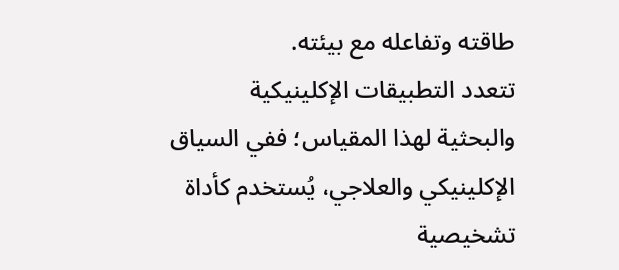طاقته وتفاعله مع بيئته.
تتعدد التطبيقات الإكلينيكية والبحثية لهذا المقياس؛ ففي السياق الإكلينيكي والعلاجي، يُستخدم كأداة تشخيصية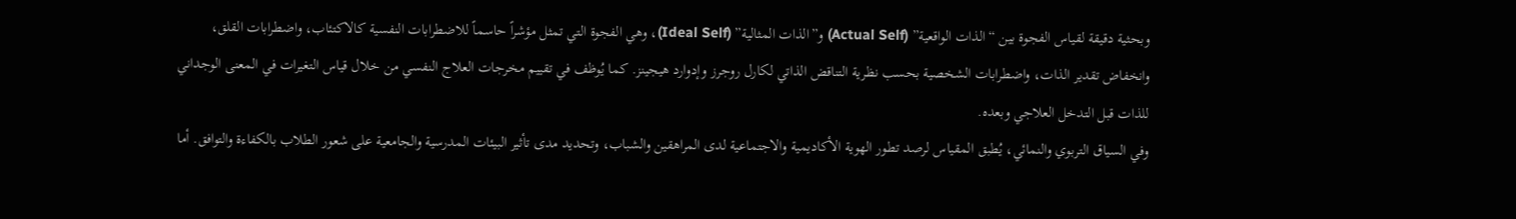وبحثية دقيقة لقياس الفجوة بين “الذات الواقعية” (Actual Self) و”الذات المثالية” (Ideal Self)، وهي الفجوة التي تمثل مؤشراً حاسماً للاضطرابات النفسية كالاكتئاب، واضطرابات القلق، وانخفاض تقدير الذات، واضطرابات الشخصية بحسب نظرية التناقض الذاتي لكارل روجرز وإدوارد هيجينز. كما يُوظف في تقييم مخرجات العلاج النفسي من خلال قياس التغيرات في المعنى الوجداني للذات قبل التدخل العلاجي وبعده.
وفي السياق التربوي والنمائي، يُطبق المقياس لرصد تطور الهوية الأكاديمية والاجتماعية لدى المراهقين والشباب، وتحديد مدى تأثير البيئات المدرسية والجامعية على شعور الطلاب بالكفاءة والتوافق. أما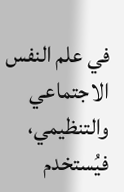في علم النفس الاجتماعي والتنظيمي، فيُستخدم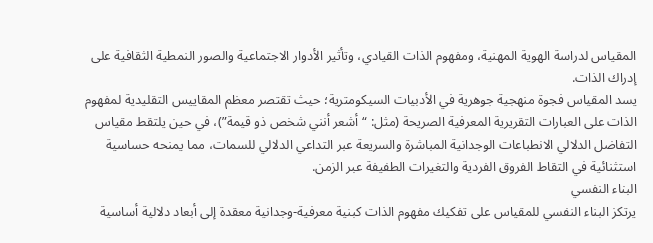المقياس لدراسة الهوية المهنية، ومفهوم الذات القيادي، وتأثير الأدوار الاجتماعية والصور النمطية الثقافية على إدراك الذات.
يسد المقياس فجوة منهجية جوهرية في الأدبيات السيكومترية؛ حيث تقتصر معظم المقاييس التقليدية لمفهوم الذات على العبارات التقريرية المعرفية الصريحة (مثل: “أشعر أنني شخص ذو قيمة”)، في حين يلتقط مقياس التفاضل الدلالي الانطباعات الوجدانية المباشرة والسريعة عبر التداعي الدلالي للسمات، مما يمنحه حساسية استثنائية في التقاط الفروق الفردية والتغيرات الطفيفة عبر الزمن.
البناء النفسي
يرتكز البناء النفسي للمقياس على تفكيك مفهوم الذات كبنية معرفية-وجدانية معقدة إلى أبعاد دلالية أساسية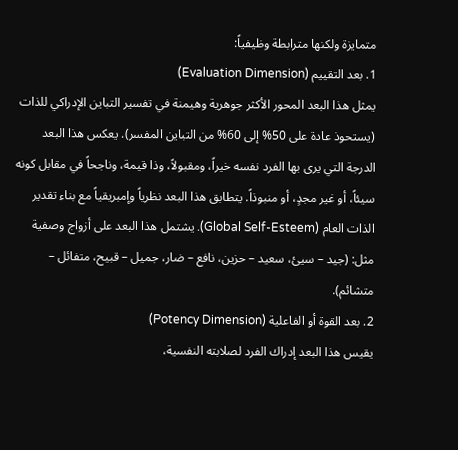متمايزة ولكنها مترابطة وظيفياً:
1. بعد التقييم (Evaluation Dimension)
يمثل هذا البعد المحور الأكثر جوهرية وهيمنة في تفسير التباين الإدراكي للذات (يستحوذ عادة على 50% إلى 60% من التباين المفسر). يعكس هذا البعد الدرجة التي يرى بها الفرد نفسه خيراً، ومقبولاً، وذا قيمة، وناجحاً في مقابل كونه سيئاً، أو غير مجدٍ، أو منبوذاً. يتطابق هذا البعد نظرياً وإمبريقياً مع بناء تقدير الذات العام (Global Self-Esteem). يشتمل هذا البعد على أزواج وصفية مثل: (جيد – سيئ، سعيد – حزين، نافع – ضار، جميل – قبيح، متفائل – متشائم).
2. بعد القوة أو الفاعلية (Potency Dimension)
يقيس هذا البعد إدراك الفرد لصلابته النفسية،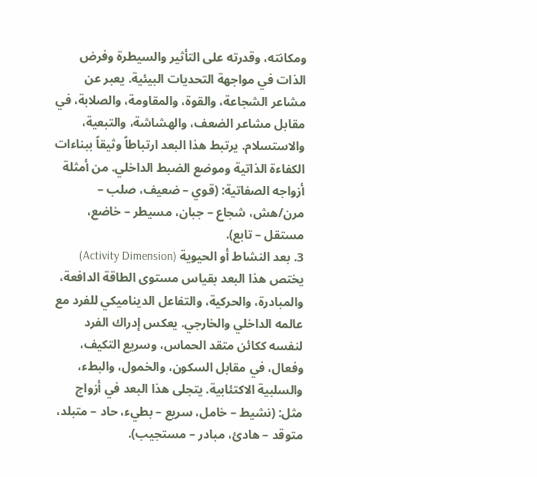ومكانته، وقدرته على التأثير والسيطرة وفرض الذات في مواجهة التحديات البيئية. يعبر عن مشاعر الشجاعة، والقوة، والمقاومة، والصلابة، في مقابل مشاعر الضعف، والهشاشة، والتبعية، والاستسلام. يرتبط هذا البعد ارتباطاً وثيقاً ببناءات الكفاءة الذاتية وموضع الضبط الداخلي. من أمثلة أزواجه الصفاتية: (قوي – ضعيف، صلب – مرن/هش، شجاع – جبان، مسيطر – خاضع، مستقل – تابع).
3. بعد النشاط أو الحيوية (Activity Dimension)
يختص هذا البعد بقياس مستوى الطاقة الدافعة، والمبادرة، والحركية، والتفاعل الديناميكي للفرد مع عالمه الداخلي والخارجي. يعكس إدراك الفرد لنفسه ككائن متقد الحماس، وسريع التكيف، وفعال، في مقابل السكون، والخمول، والبطء، والسلبية الاكتئابية. يتجلى هذا البعد في أزواج مثل: (نشيط – خامل، سريع – بطيء، حاد – متبلد، متوقد – هادئ، مبادر – مستجيب).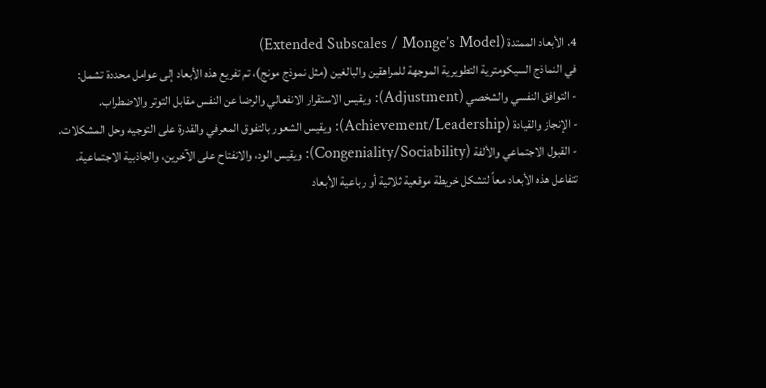4. الأبعاد الممتدة (Extended Subscales / Monge’s Model)
في النماذج السيكومترية التطويرية الموجهة للمراهقين والبالغين (مثل نموذج مونج)، تم تفريع هذه الأبعاد إلى عوامل محددة تشمل:
- التوافق النفسي والشخصي (Adjustment): ويقيس الاستقرار الانفعالي والرضا عن النفس مقابل التوتر والاضطراب.
- الإنجاز والقيادة (Achievement/Leadership): ويقيس الشعور بالتفوق المعرفي والقدرة على التوجيه وحل المشكلات.
- القبول الاجتماعي والألفة (Congeniality/Sociability): ويقيس الود، والانفتاح على الآخرين، والجاذبية الاجتماعية.
تتفاعل هذه الأبعاد معاً لتشكل خريطة موقعية ثلاثية أو رباعية الأبعاد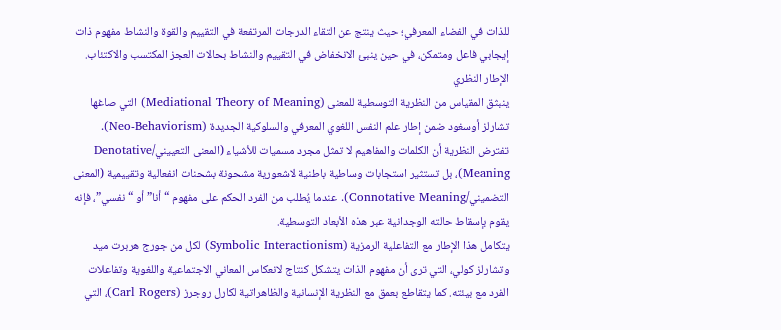للذات في الفضاء المعرفي؛ حيث ينتج عن التقاء الدرجات المرتفعة في التقييم والقوة والنشاط مفهوم ذات إيجابي فاعل ومتمكن، في حين ينبئ الانخفاض في التقييم والنشاط بحالات العجز المكتسب والاكتئاب.
الإطار النظري
ينبثق المقياس من النظرية التوسطية للمعنى (Mediational Theory of Meaning) التي صاغها تشارلز أوسغود ضمن إطار علم النفس اللغوي المعرفي والسلوكية الجديدة (Neo-Behaviorism). تفترض النظرية أن الكلمات والمفاهيم لا تمثل مجرد مسميات للأشياء (المعنى التعييني/Denotative Meaning)، بل تستثير استجابات وساطية باطنية لاشعورية مشحونة بشحنات انفعالية وتقييمية (المعنى التضميني/Connotative Meaning). عندما يُطلب من الفرد الحكم على مفهوم “أنا” أو “نفسي”، فإنه يقوم بإسقاط حالته الوجدانية عبر هذه الأبعاد التوسطية.
يتكامل هذا الإطار مع التفاعلية الرمزية (Symbolic Interactionism) لكل من جورج هربرت ميد وتشارلز كولي، التي ترى أن مفهوم الذات يتشكل كنتاج لانعكاس المعاني الاجتماعية واللغوية وتفاعلات الفرد مع بيئته. كما يتقاطع بعمق مع النظرية الإنسانية والظاهراتية لكارل روجرز (Carl Rogers)، التي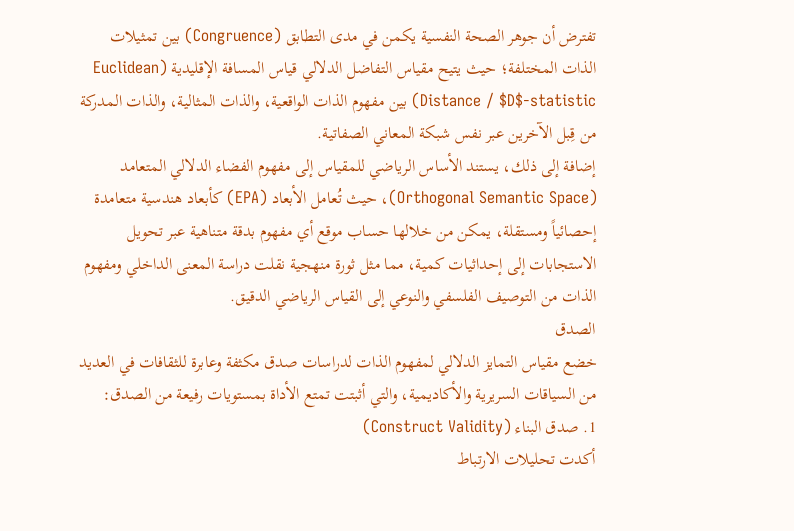تفترض أن جوهر الصحة النفسية يكمن في مدى التطابق (Congruence) بين تمثيلات الذات المختلفة؛ حيث يتيح مقياس التفاضل الدلالي قياس المسافة الإقليدية (Euclidean Distance / $D$-statistic) بين مفهوم الذات الواقعية، والذات المثالية، والذات المدركة من قِبل الآخرين عبر نفس شبكة المعاني الصفاتية.
إضافة إلى ذلك، يستند الأساس الرياضي للمقياس إلى مفهوم الفضاء الدلالي المتعامد (Orthogonal Semantic Space)، حيث تُعامل الأبعاد (EPA) كأبعاد هندسية متعامدة إحصائياً ومستقلة، يمكن من خلالها حساب موقع أي مفهوم بدقة متناهية عبر تحويل الاستجابات إلى إحداثيات كمية، مما مثل ثورة منهجية نقلت دراسة المعنى الداخلي ومفهوم الذات من التوصيف الفلسفي والنوعي إلى القياس الرياضي الدقيق.
الصدق
خضع مقياس التمايز الدلالي لمفهوم الذات لدراسات صدق مكثفة وعابرة للثقافات في العديد من السياقات السريرية والأكاديمية، والتي أثبتت تمتع الأداة بمستويات رفيعة من الصدق:
1. صدق البناء (Construct Validity)
أكدت تحليلات الارتباط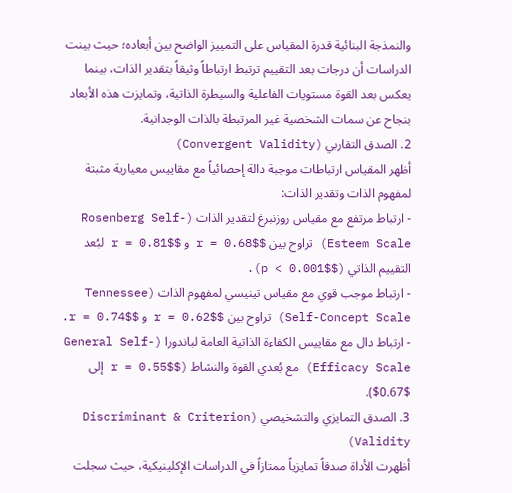والنمذجة البنائية قدرة المقياس على التمييز الواضح بين أبعاده؛ حيث بينت الدراسات أن درجات بعد التقييم ترتبط ارتباطاً وثيقاً بتقدير الذات، بينما يعكس بعد القوة مستويات الفاعلية والسيطرة الذاتية، وتمايزت هذه الأبعاد بنجاح عن سمات الشخصية غير المرتبطة بالذات الوجدانية.
2. الصدق التقاربي (Convergent Validity)
أظهر المقياس ارتباطات موجبة دالة إحصائياً مع مقاييس معيارية مثبتة لمفهوم الذات وتقدير الذات:
- ارتباط مرتفع مع مقياس روزنبرغ لتقدير الذات (Rosenberg Self-Esteem Scale) تراوح بين $r = 0.68$ و $r = 0.81$ لبُعد التقييم الذاتي ($p < 0.001$).
- ارتباط موجب قوي مع مقياس تينيسي لمفهوم الذات (Tennessee Self-Concept Scale) تراوح بين $r = 0.62$ و $r = 0.74$.
- ارتباط دال مع مقاييس الكفاءة الذاتية العامة لباندورا (General Self-Efficacy Scale) مع بُعدي القوة والنشاط ($r = 0.55$ إلى $0.67$).
3. الصدق التمايزي والتشخيصي (Discriminant & Criterion Validity)
أظهرت الأداة صدقاً تمايزياً ممتازاً في الدراسات الإكلينيكية، حيث سجلت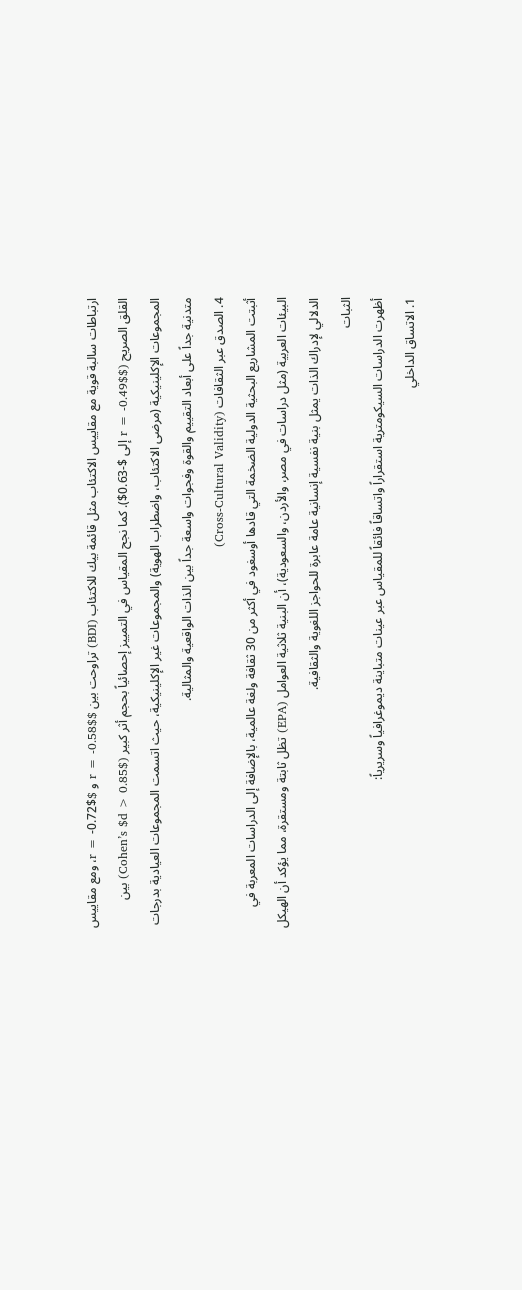ارتباطات سالبة قوية مع مقاييس الاكتئاب مثل قائمة بيك للاكتئاب (BDI) تراوحت بين $r = -0.58$ و $r = -0.72$، ومع مقاييس القلق الصريح ($r = -0.49$ إلى $-0.63$). كما نجح المقياس في التمييز إحصائياً بحجم أثر كبير (Cohen’s $d > 0.85$) بين المجموعات الإكلينيكية (مرضى الاكتئاب، واضطراب الهوية) والمجموعات غير الإكلينيكية، حيث اتسمت المجموعات العيادية بدرجات متدنية جداً على أبعاد التقييم والقوة وفجوات واسعة جداً بين الذات الواقعية والمثالية.
4. الصدق عبر الثقافات (Cross-Cultural Validity)
أثبتت المشاريع البحثية الدولية الضخمة التي قادها أوسغود في أكثر من 30 ثقافة ولغة عالمية، بالإضافة إلى الدراسات المعربة في البيئات العربية (مثل دراسات في مصر، والأردن، والسعودية)، أن البنية ثلاثية العوامل (EPA) تظل ثابتة ومستقرة، مما يؤكد أن الهيكل الدلالي لإدراك الذات يمثل بنية نفسية إنسانية عامة عابرة للحواجز اللغوية والثقافية.
الثبات
أظهرت الدراسات السيكومترية استقراراً واتساقاً فائقاً للمقياس عبر عينات متباينة ديموغرافياً وسريرياً:
1. الاتساق الداخلي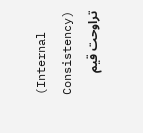(Internal Consistency)
تراوحت قيم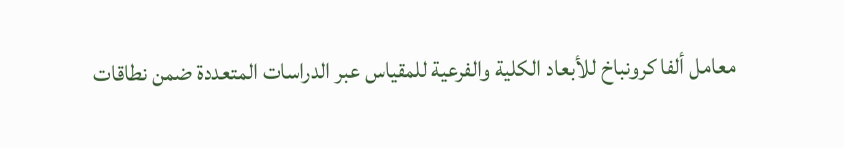معامل ألفا كرونباخ للأبعاد الكلية والفرعية للمقياس عبر الدراسات المتعددة ضمن نطاقات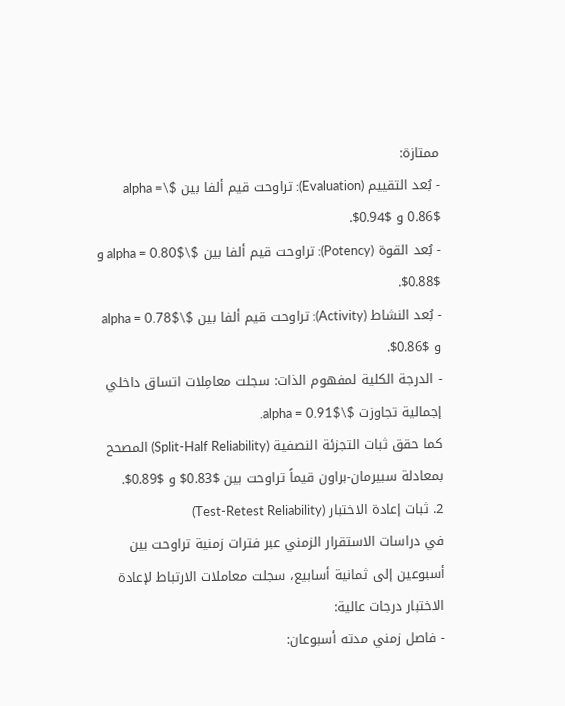ممتازة:
- بُعد التقييم (Evaluation): تراوحت قيم ألفا بين $\alpha = 0.86$ و $0.94$.
- بُعد القوة (Potency): تراوحت قيم ألفا بين $\alpha = 0.80$ و $0.88$.
- بُعد النشاط (Activity): تراوحت قيم ألفا بين $\alpha = 0.78$ و $0.86$.
- الدرجة الكلية لمفهوم الذات: سجلت معامِلات اتساق داخلي إجمالية تجاوزت $\alpha = 0.91$.
كما حقق ثبات التجزئة النصفية (Split-Half Reliability) المصحح بمعادلة سبيرمان-براون قيماً تراوحت بين $0.83$ و $0.89$.
2. ثبات إعادة الاختبار (Test-Retest Reliability)
في دراسات الاستقرار الزمني عبر فترات زمنية تراوحت بين أسبوعين إلى ثمانية أسابيع، سجلت معاملات الارتباط لإعادة الاختبار درجات عالية:
- فاصل زمني مدته أسبوعان: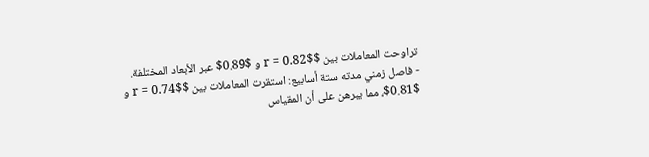تراوحت المعاملات بين $r = 0.82$ و $0.89$ عبر الأبعاد المختلفة.
- فاصل زمني مدته ستة أسابيع: استقرت المعاملات بين $r = 0.74$ و $0.81$، مما يبرهن على أن المقياس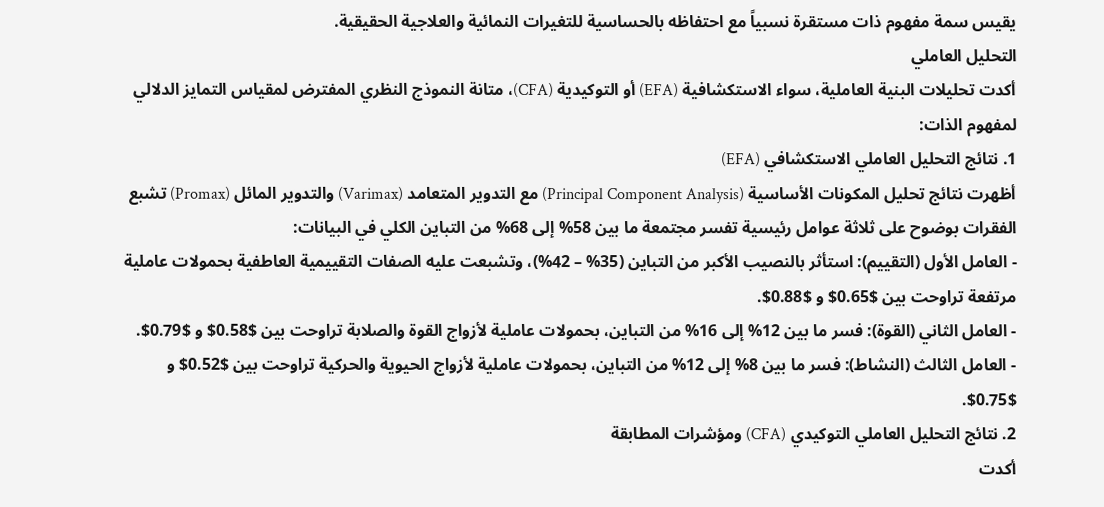يقيس سمة مفهوم ذات مستقرة نسبياً مع احتفاظه بالحساسية للتغيرات النمائية والعلاجية الحقيقية.
التحليل العاملي
أكدت تحليلات البنية العاملية، سواء الاستكشافية (EFA) أو التوكيدية (CFA)، متانة النموذج النظري المفترض لمقياس التمايز الدلالي لمفهوم الذات:
1. نتائج التحليل العاملي الاستكشافي (EFA)
أظهرت نتائج تحليل المكونات الأساسية (Principal Component Analysis) مع التدوير المتعامد (Varimax) والتدوير المائل (Promax) تشبع الفقرات بوضوح على ثلاثة عوامل رئيسية تفسر مجتمعة ما بين 58% إلى 68% من التباين الكلي في البيانات:
- العامل الأول (التقييم): استأثر بالنصيب الأكبر من التباين (35% – 42%)، وتشبعت عليه الصفات التقييمية العاطفية بحمولات عاملية مرتفعة تراوحت بين $0.65$ و $0.88$.
- العامل الثاني (القوة): فسر ما بين 12% إلى 16% من التباين، بحمولات عاملية لأزواج القوة والصلابة تراوحت بين $0.58$ و $0.79$.
- العامل الثالث (النشاط): فسر ما بين 8% إلى 12% من التباين، بحمولات عاملية لأزواج الحيوية والحركية تراوحت بين $0.52$ و $0.75$.
2. نتائج التحليل العاملي التوكيدي (CFA) ومؤشرات المطابقة
أكدت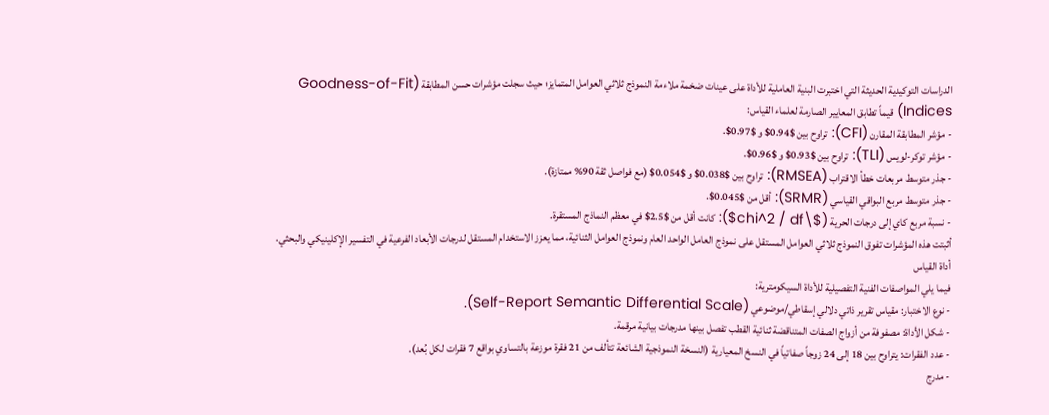الدراسات التوكيدية الحديثة التي اختبرت البنية العاملية للأداة على عينات ضخمة ملاءمة النموذج ثلاثي العوامل المتمايز؛ حيث سجلت مؤشرات حسن المطابقة (Goodness-of-Fit Indices) قيماً تطابق المعايير الصارمة لعلماء القياس:
- مؤشر المطابقة المقارن (CFI): تراوح بين $0.94$ و $0.97$.
- مؤشر توكر-لويس (TLI): تراوح بين $0.93$ و $0.96$.
- جذر متوسط مربعات خطأ الاقتراب (RMSEA): تراوح بين $0.038$ و $0.054$ (مع فواصل ثقة 90% ممتازة).
- جذر متوسط مربع البواقي القياسي (SRMR): أقل من $0.045$.
- نسبة مربع كاي إلى درجات الحرية ($\chi^2 / df$): كانت أقل من $2.5$ في معظم النماذج المستقرة.
أثبتت هذه المؤشرات تفوق النموذج ثلاثي العوامل المستقل على نموذج العامل الواحد العام ونموذج العوامل الثنائية، مما يعزز الاستخدام المستقل لدرجات الأبعاد الفرعية في التفسير الإكلينيكي والبحثي.
أداة القياس
فيما يلي المواصفات الفنية التفصيلية للأداة السيكومترية:
- نوع الاختبار: مقياس تقرير ذاتي دلالي إسقاطي/موضوعي (Self-Report Semantic Differential Scale).
- شكل الأداة: مصفوفة من أزواج الصفات المتناقضة ثنائية القطب تفصل بينها مدرجات بيانية مرقمة.
- عدد الفقرات: يتراوح بين 18 إلى 24 زوجاً صفاتياً في النسخ المعيارية (النسخة النموذجية الشائعة تتألف من 21 فقرة موزعة بالتساوي بواقع 7 فقرات لكل بُعد).
- مدرج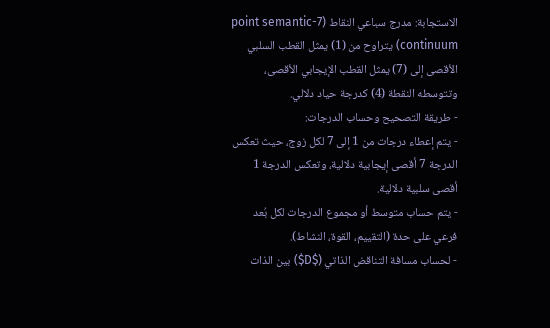الاستجابة: مدرج سباعي النقاط (7-point semantic continuum) يتراوح من (1) يمثل القطب السلبي الأقصى إلى (7) يمثل القطب الإيجابي الأقصى، وتتوسطه النقطة (4) كدرجة حياد دلالي.
- طريقة التصحيح وحساب الدرجات:
- يتم إعطاء درجات من 1 إلى 7 لكل زوج، حيث تعكس الدرجة 7 أقصى إيجابية دلالية، وتعكس الدرجة 1 أقصى سلبية دلالية.
- يتم حساب متوسط أو مجموع الدرجات لكل بُعد فرعي على حدة (التقييم، القوة، النشاط).
- لحساب مسافة التناقض الذاتي ($D$) بين الذات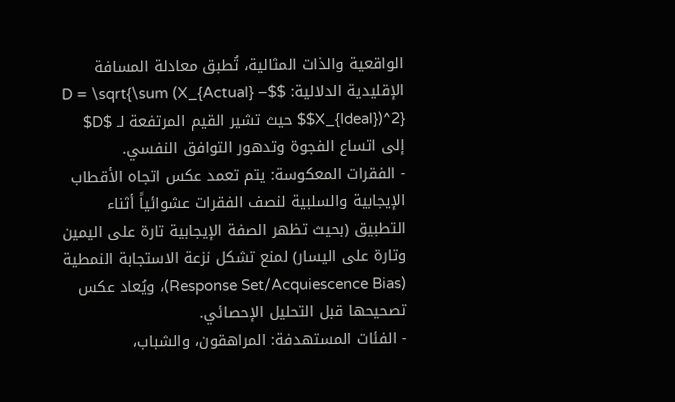الواقعية والذات المثالية، تُطبق معادلة المسافة الإقليدية الدلالية: $$D = \sqrt{\sum (X_{Actual} – X_{Ideal})^2}$$ حيث تشير القيم المرتفعة لـ $D$ إلى اتساع الفجوة وتدهور التوافق النفسي.
- الفقرات المعكوسة: يتم تعمد عكس اتجاه الأقطاب الإيجابية والسلبية لنصف الفقرات عشوائياً أثناء التطبيق (بحيث تظهر الصفة الإيجابية تارة على اليمين وتارة على اليسار) لمنع تشكل نزعة الاستجابة النمطية (Response Set/Acquiescence Bias)، ويُعاد عكس تصحيحها قبل التحليل الإحصائي.
- الفئات المستهدفة: المراهقون، والشباب،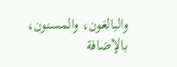والبالغون، والمسنون، بالإضافة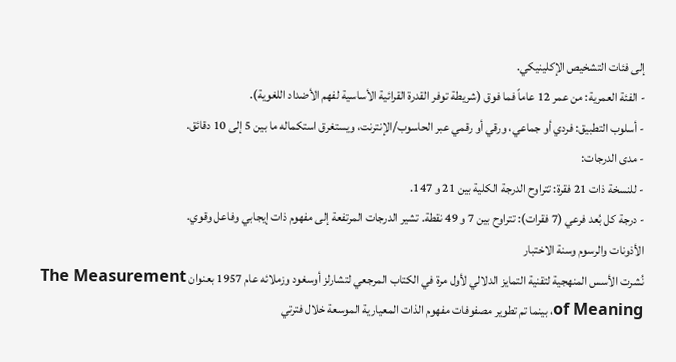إلى فئات التشخيص الإكلينيكي.
- الفئة العمرية: من عمر 12 عاماً فما فوق (شريطة توفر القدرة القرائية الأساسية لفهم الأضداد اللغوية).
- أسلوب التطبيق: فردي أو جماعي، ورقي أو رقمي عبر الحاسوب/الإنترنت، ويستغرق استكماله ما بين 5 إلى 10 دقائق.
- مدى الدرجات:
- للنسخة ذات 21 فقرة: تتراوح الدرجة الكلية بين 21 و 147.
- درجة كل بُعد فرعي (7 فقرات): تتراوح بين 7 و 49 نقطة. تشير الدرجات المرتفعة إلى مفهوم ذات إيجابي وفاعل وقوي.
الأذونات والرسوم وسنة الاختبار
نُشرت الأسس المنهجية لتقنية التمايز الدلالي لأول مرة في الكتاب المرجعي لتشارلز أوسغود وزملائه عام 1957 بعنوان The Measurement of Meaning، بينما تم تطوير مصفوفات مفهوم الذات المعيارية الموسعة خلال فترتي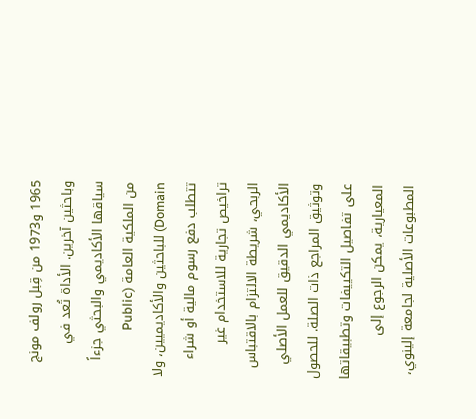1965 و1973 من قِبل رولف مونج وباحثين آخرين. الأداة تُعد في سياقها الأكاديمي والبحثي جزءاً من الملكية العامة (Public Domain) للباحثين والأكاديميين، ولا تتطلب دفع رسوم مالية أو شراء تراخيص تجارية للاستخدام غير الربحي، شريطة الالتزام بالاقتباس الأكاديمي الدقيق للعمل الأصلي وتوثيق المراجع ذات الصلة. للحصول على تفاصيل التكييفات وتطبيقاتها المعيارية، يمكن الرجوع إلى المطبوعات الأصلية لجامعة إلينوي،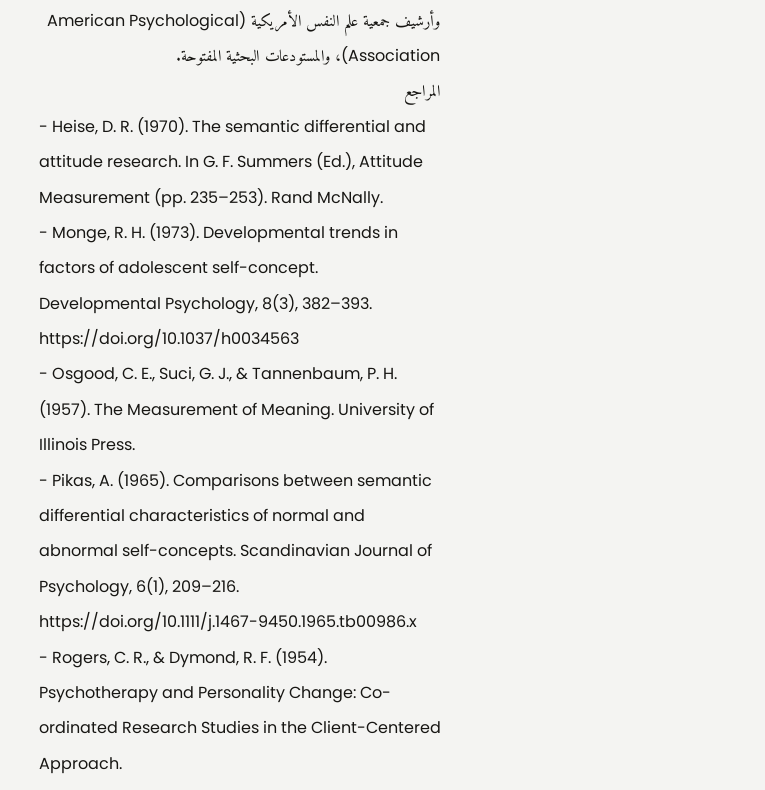وأرشيف جمعية علم النفس الأمريكية (American Psychological Association)، والمستودعات البحثية المفتوحة.
المراجع
- Heise, D. R. (1970). The semantic differential and attitude research. In G. F. Summers (Ed.), Attitude Measurement (pp. 235–253). Rand McNally.
- Monge, R. H. (1973). Developmental trends in factors of adolescent self-concept. Developmental Psychology, 8(3), 382–393. https://doi.org/10.1037/h0034563
- Osgood, C. E., Suci, G. J., & Tannenbaum, P. H. (1957). The Measurement of Meaning. University of Illinois Press.
- Pikas, A. (1965). Comparisons between semantic differential characteristics of normal and abnormal self-concepts. Scandinavian Journal of Psychology, 6(1), 209–216. https://doi.org/10.1111/j.1467-9450.1965.tb00986.x
- Rogers, C. R., & Dymond, R. F. (1954). Psychotherapy and Personality Change: Co-ordinated Research Studies in the Client-Centered Approach.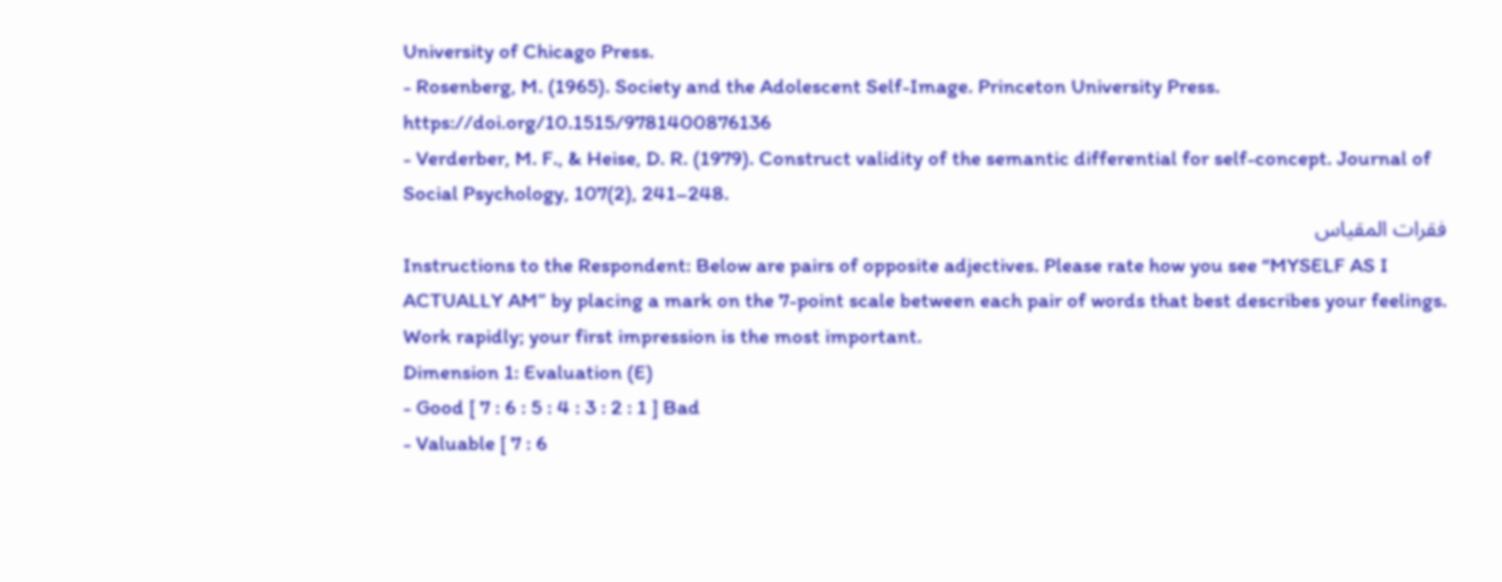University of Chicago Press.
- Rosenberg, M. (1965). Society and the Adolescent Self-Image. Princeton University Press. https://doi.org/10.1515/9781400876136
- Verderber, M. F., & Heise, D. R. (1979). Construct validity of the semantic differential for self-concept. Journal of Social Psychology, 107(2), 241–248.
فقرات المقياس
Instructions to the Respondent: Below are pairs of opposite adjectives. Please rate how you see “MYSELF AS I ACTUALLY AM” by placing a mark on the 7-point scale between each pair of words that best describes your feelings. Work rapidly; your first impression is the most important.
Dimension 1: Evaluation (E)
- Good [ 7 : 6 : 5 : 4 : 3 : 2 : 1 ] Bad
- Valuable [ 7 : 6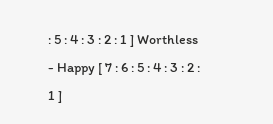: 5 : 4 : 3 : 2 : 1 ] Worthless
- Happy [ 7 : 6 : 5 : 4 : 3 : 2 : 1 ]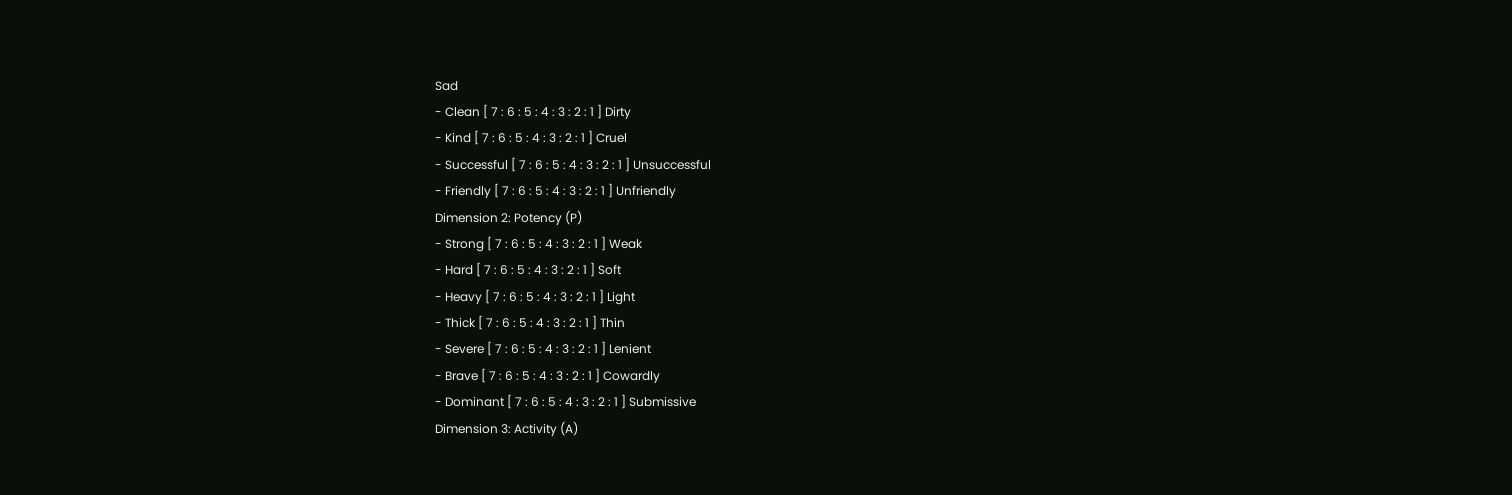Sad
- Clean [ 7 : 6 : 5 : 4 : 3 : 2 : 1 ] Dirty
- Kind [ 7 : 6 : 5 : 4 : 3 : 2 : 1 ] Cruel
- Successful [ 7 : 6 : 5 : 4 : 3 : 2 : 1 ] Unsuccessful
- Friendly [ 7 : 6 : 5 : 4 : 3 : 2 : 1 ] Unfriendly
Dimension 2: Potency (P)
- Strong [ 7 : 6 : 5 : 4 : 3 : 2 : 1 ] Weak
- Hard [ 7 : 6 : 5 : 4 : 3 : 2 : 1 ] Soft
- Heavy [ 7 : 6 : 5 : 4 : 3 : 2 : 1 ] Light
- Thick [ 7 : 6 : 5 : 4 : 3 : 2 : 1 ] Thin
- Severe [ 7 : 6 : 5 : 4 : 3 : 2 : 1 ] Lenient
- Brave [ 7 : 6 : 5 : 4 : 3 : 2 : 1 ] Cowardly
- Dominant [ 7 : 6 : 5 : 4 : 3 : 2 : 1 ] Submissive
Dimension 3: Activity (A)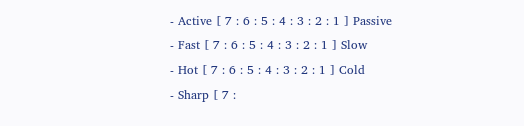- Active [ 7 : 6 : 5 : 4 : 3 : 2 : 1 ] Passive
- Fast [ 7 : 6 : 5 : 4 : 3 : 2 : 1 ] Slow
- Hot [ 7 : 6 : 5 : 4 : 3 : 2 : 1 ] Cold
- Sharp [ 7 :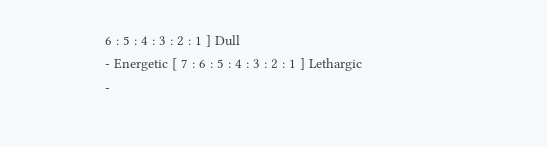6 : 5 : 4 : 3 : 2 : 1 ] Dull
- Energetic [ 7 : 6 : 5 : 4 : 3 : 2 : 1 ] Lethargic
-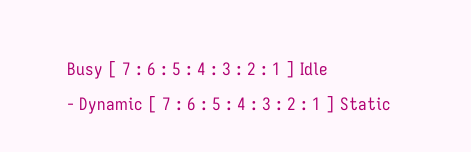Busy [ 7 : 6 : 5 : 4 : 3 : 2 : 1 ] Idle
- Dynamic [ 7 : 6 : 5 : 4 : 3 : 2 : 1 ] Static